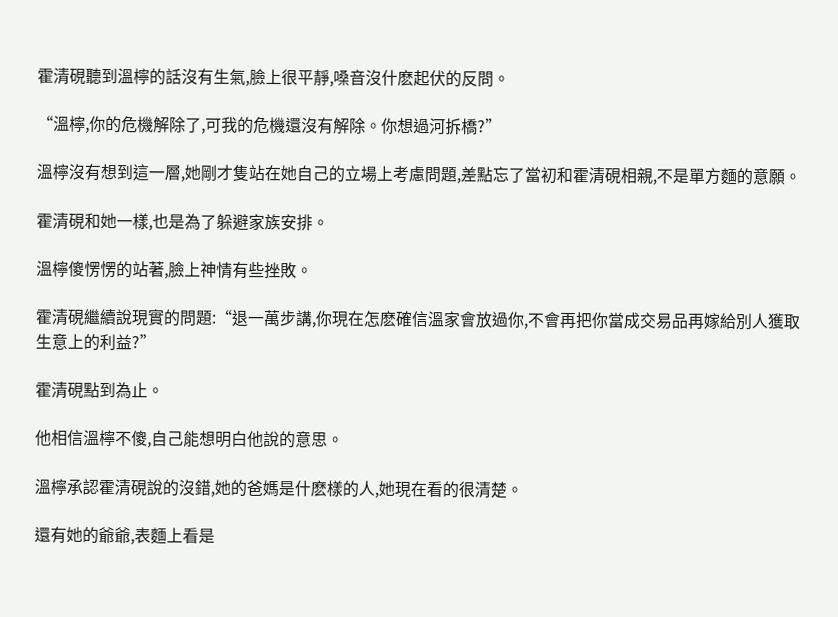霍清硯聽到溫檸的話沒有生氣,臉上很平靜,嗓音沒什麽起伏的反問。

“溫檸,你的危機解除了,可我的危機還沒有解除。你想過河拆橋?”

溫檸沒有想到這一層,她剛才隻站在她自己的立場上考慮問題,差點忘了當初和霍清硯相親,不是單方麵的意願。

霍清硯和她一樣,也是為了躲避家族安排。

溫檸傻愣愣的站著,臉上神情有些挫敗。

霍清硯繼續說現實的問題:“退一萬步講,你現在怎麽確信溫家會放過你,不會再把你當成交易品再嫁給別人獲取生意上的利益?”

霍清硯點到為止。

他相信溫檸不傻,自己能想明白他說的意思。

溫檸承認霍清硯說的沒錯,她的爸媽是什麽樣的人,她現在看的很清楚。

還有她的爺爺,表麵上看是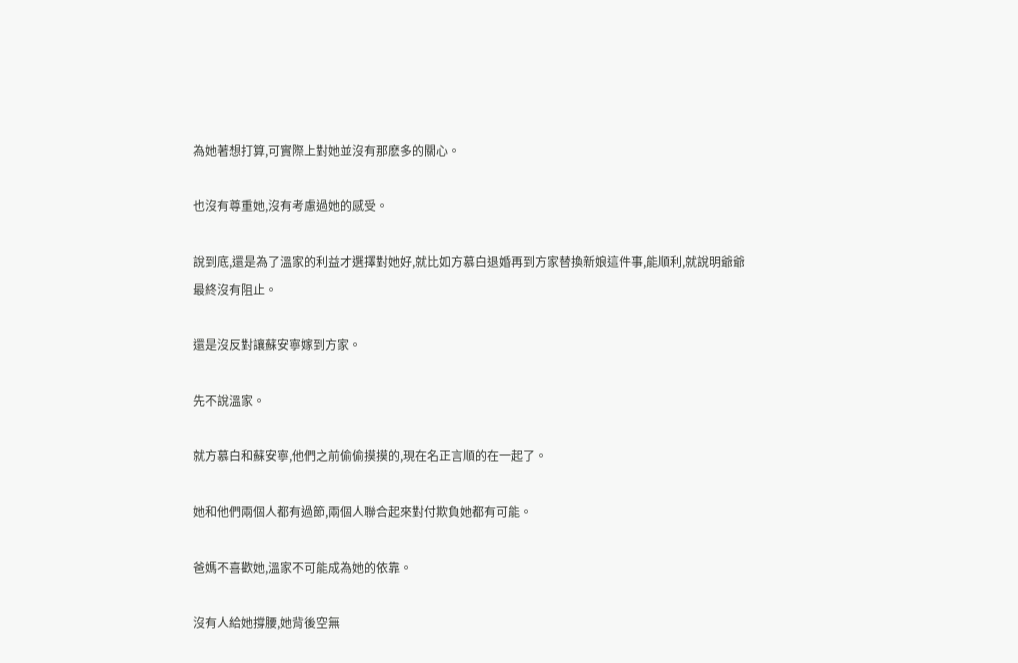為她著想打算,可實際上對她並沒有那麽多的關心。

也沒有尊重她,沒有考慮過她的感受。

說到底,還是為了溫家的利益才選擇對她好,就比如方慕白退婚再到方家替換新娘這件事,能順利,就說明爺爺最終沒有阻止。

還是沒反對讓蘇安寧嫁到方家。

先不說溫家。

就方慕白和蘇安寧,他們之前偷偷摸摸的,現在名正言順的在一起了。

她和他們兩個人都有過節,兩個人聯合起來對付欺負她都有可能。

爸媽不喜歡她,溫家不可能成為她的依靠。

沒有人給她撐腰,她背後空無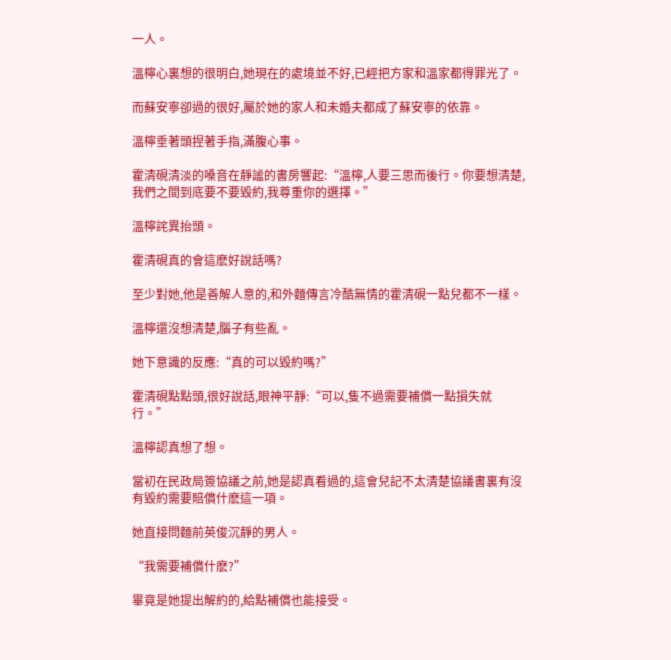一人。

溫檸心裏想的很明白,她現在的處境並不好,已經把方家和溫家都得罪光了。

而蘇安寧卻過的很好,屬於她的家人和未婚夫都成了蘇安寧的依靠。

溫檸垂著頭捏著手指,滿腹心事。

霍清硯清淡的嗓音在靜謐的書房響起:“溫檸,人要三思而後行。你要想清楚,我們之間到底要不要毀約,我尊重你的選擇。”

溫檸詫異抬頭。

霍清硯真的會這麽好說話嗎?

至少對她,他是善解人意的,和外麵傳言冷酷無情的霍清硯一點兒都不一樣。

溫檸還沒想清楚,腦子有些亂。

她下意識的反應:“真的可以毀約嗎?”

霍清硯點點頭,很好說話,眼神平靜:“可以,隻不過需要補償一點損失就行。”

溫檸認真想了想。

當初在民政局簽協議之前,她是認真看過的,這會兒記不太清楚協議書裏有沒有毀約需要賠償什麽這一項。

她直接問麵前英俊沉靜的男人。

“我需要補償什麽?”

畢竟是她提出解約的,給點補償也能接受。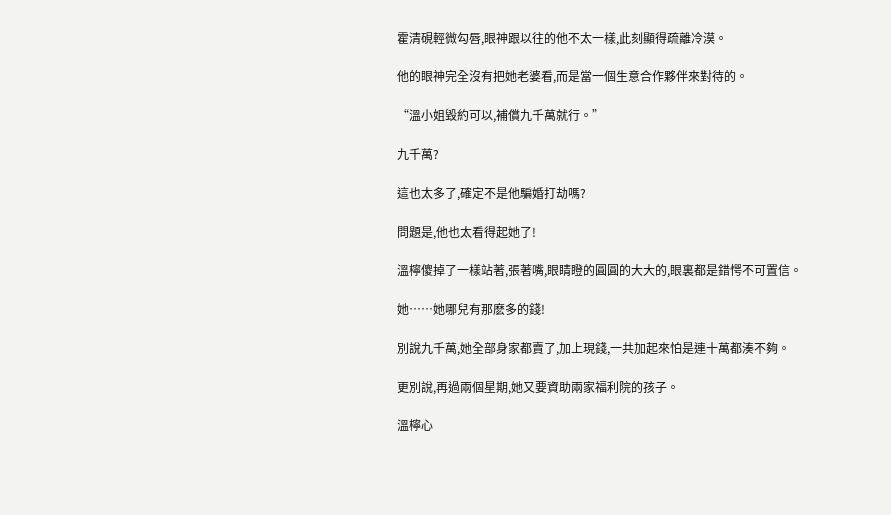霍清硯輕微勾唇,眼神跟以往的他不太一樣,此刻顯得疏離冷漠。

他的眼神完全沒有把她老婆看,而是當一個生意合作夥伴來對待的。

“溫小姐毀約可以,補償九千萬就行。”

九千萬?

這也太多了,確定不是他騙婚打劫嗎?

問題是,他也太看得起她了!

溫檸傻掉了一樣站著,張著嘴,眼睛瞪的圓圓的大大的,眼裏都是錯愕不可置信。

她……她哪兒有那麽多的錢!

別說九千萬,她全部身家都賣了,加上現錢,一共加起來怕是連十萬都湊不夠。

更別說,再過兩個星期,她又要資助兩家福利院的孩子。

溫檸心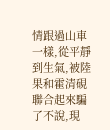情跟過山車一樣,從平靜到生氣,被陸果和霍清硯聯合起來騙了不說,現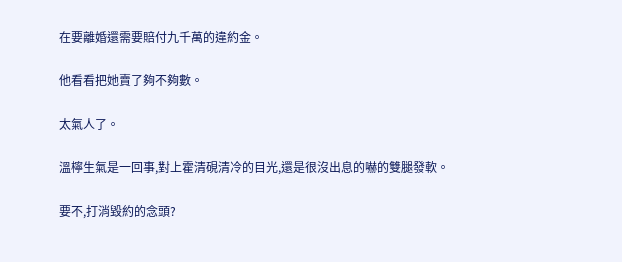在要離婚還需要賠付九千萬的違約金。

他看看把她賣了夠不夠數。

太氣人了。

溫檸生氣是一回事,對上霍清硯清冷的目光,還是很沒出息的嚇的雙腿發軟。

要不,打消毀約的念頭?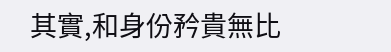其實,和身份矜貴無比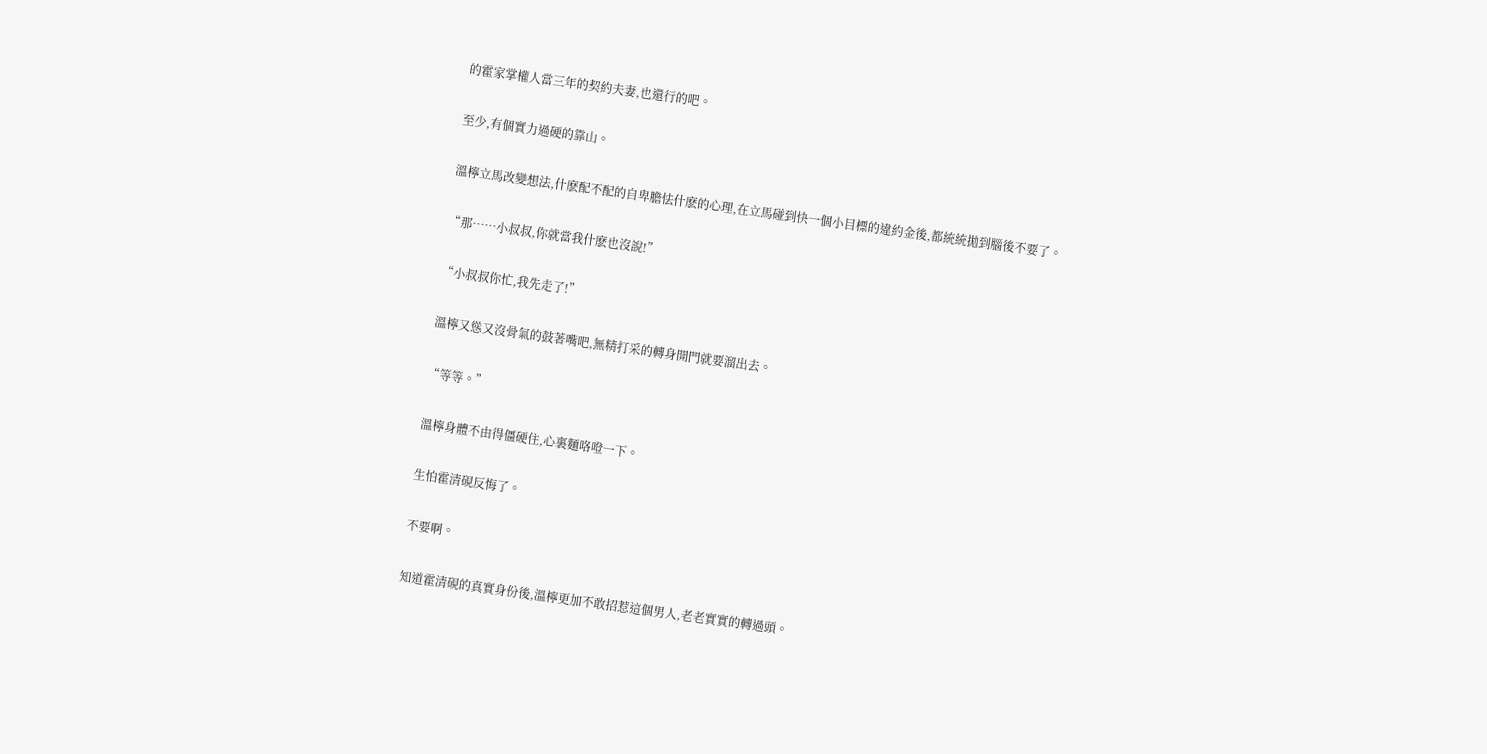的霍家掌權人當三年的契約夫妻,也還行的吧。

至少,有個實力過硬的靠山。

溫檸立馬改變想法,什麽配不配的自卑膽怯什麽的心理,在立馬碰到快一個小目標的違約金後,都統統拋到腦後不要了。

“那……小叔叔,你就當我什麽也沒說!”

“小叔叔你忙,我先走了!”

溫檸又慫又沒骨氣的鼓著嘴吧,無精打采的轉身開門就要溜出去。

“等等。”

溫檸身體不由得僵硬住,心裏麵咯噔一下。

生怕霍清硯反悔了。

不要啊。

知道霍清硯的真實身份後,溫檸更加不敢招惹這個男人,老老實實的轉過頭。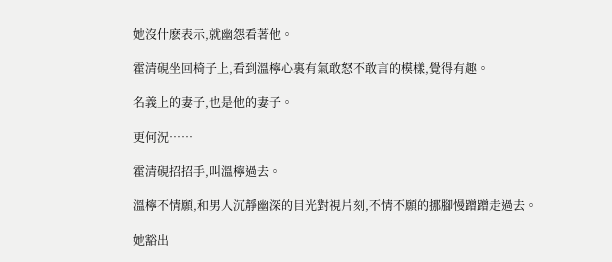她沒什麽表示,就幽怨看著他。

霍清硯坐回椅子上,看到溫檸心裏有氣敢怒不敢言的模樣,覺得有趣。

名義上的妻子,也是他的妻子。

更何況……

霍清硯招招手,叫溫檸過去。

溫檸不情願,和男人沉靜幽深的目光對視片刻,不情不願的挪腳慢蹭蹭走過去。

她豁出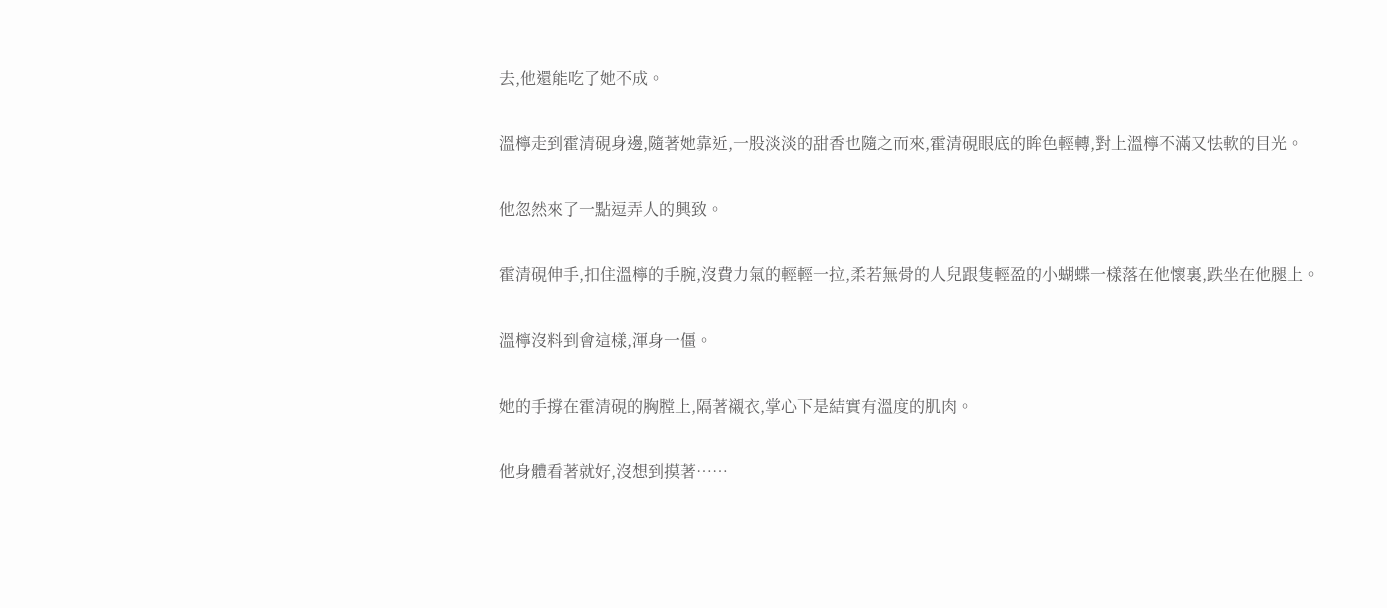去,他還能吃了她不成。

溫檸走到霍清硯身邊,隨著她靠近,一股淡淡的甜香也隨之而來,霍清硯眼底的眸色輕轉,對上溫檸不滿又怯軟的目光。

他忽然來了一點逗弄人的興致。

霍清硯伸手,扣住溫檸的手腕,沒費力氣的輕輕一拉,柔若無骨的人兒跟隻輕盈的小蝴蝶一樣落在他懷裏,跌坐在他腿上。

溫檸沒料到會這樣,渾身一僵。

她的手撐在霍清硯的胸膛上,隔著襯衣,掌心下是結實有溫度的肌肉。

他身體看著就好,沒想到摸著……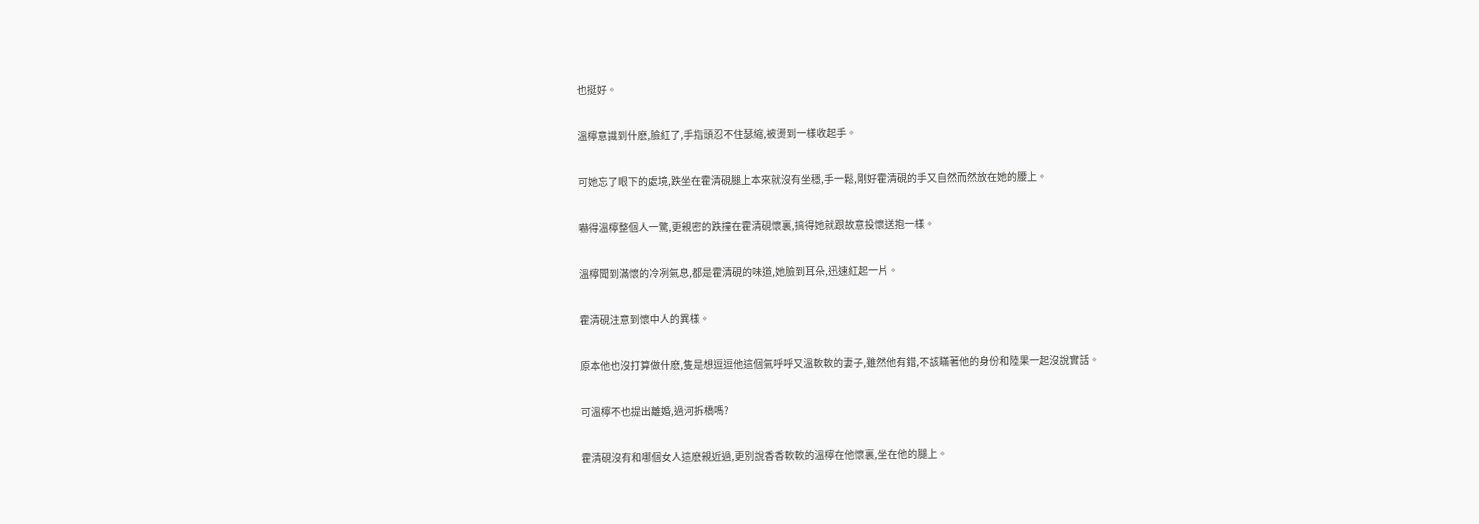也挺好。

溫檸意識到什麽,臉紅了,手指頭忍不住瑟縮,被燙到一樣收起手。

可她忘了眼下的處境,跌坐在霍清硯腿上本來就沒有坐穩,手一鬆,剛好霍清硯的手又自然而然放在她的腰上。

嚇得溫檸整個人一驚,更親密的跌撞在霍清硯懷裏,搞得她就跟故意投懷送抱一樣。

溫檸聞到滿懷的冷冽氣息,都是霍清硯的味道,她臉到耳朵,迅速紅起一片。

霍清硯注意到懷中人的異樣。

原本他也沒打算做什麽,隻是想逗逗他這個氣呼呼又溫軟軟的妻子,雖然他有錯,不該瞞著他的身份和陸果一起沒說實話。

可溫檸不也提出離婚,過河拆橋嗎?

霍清硯沒有和哪個女人這麽親近過,更別說香香軟軟的溫檸在他懷裏,坐在他的腿上。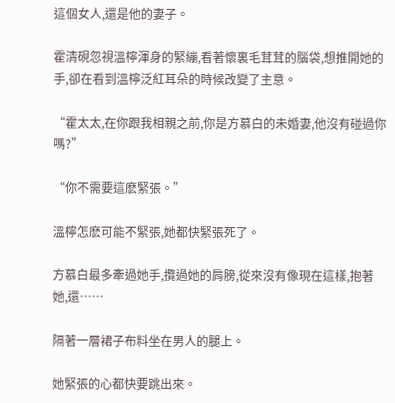這個女人,還是他的妻子。

霍清硯忽視溫檸渾身的緊繃,看著懷裏毛茸茸的腦袋,想推開她的手,卻在看到溫檸泛紅耳朵的時候改變了主意。

“霍太太,在你跟我相親之前,你是方慕白的未婚妻,他沒有碰過你嗎?”

“你不需要這麽緊張。”

溫檸怎麽可能不緊張,她都快緊張死了。

方慕白最多牽過她手,攬過她的肩膀,從來沒有像現在這樣,抱著她,還……

隔著一層裙子布料坐在男人的腿上。

她緊張的心都快要跳出來。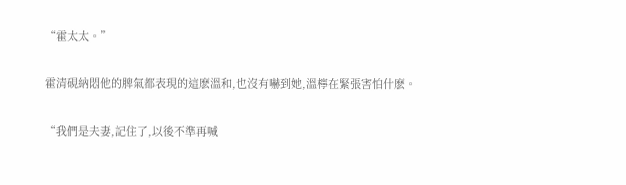“霍太太。”

霍清硯納悶他的脾氣都表現的這麽溫和,也沒有嚇到她,溫檸在緊張害怕什麽。

“我們是夫妻,記住了,以後不準再喊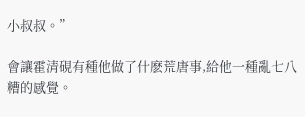小叔叔。”

會讓霍清硯有種他做了什麽荒唐事,給他一種亂七八糟的感覺。